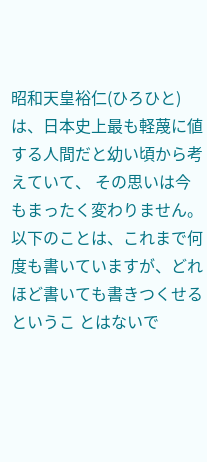昭和天皇裕仁(ひろひと)は、日本史上最も軽蔑に値する人間だと幼い頃から考えていて、 その思いは今もまったく変わりません。 以下のことは、これまで何度も書いていますが、どれほど書いても書きつくせるというこ とはないで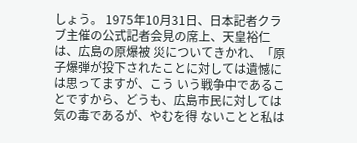しょう。 1975年10月31日、日本記者クラブ主催の公式記者会見の席上、天皇裕仁は、広島の原爆被 災についてきかれ、「原子爆弾が投下されたことに対しては遺憾には思ってますが、こう いう戦争中であることですから、どうも、広島市民に対しては気の毒であるが、やむを得 ないことと私は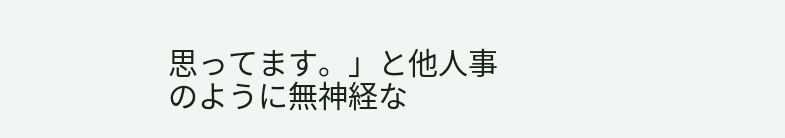思ってます。」と他人事のように無神経な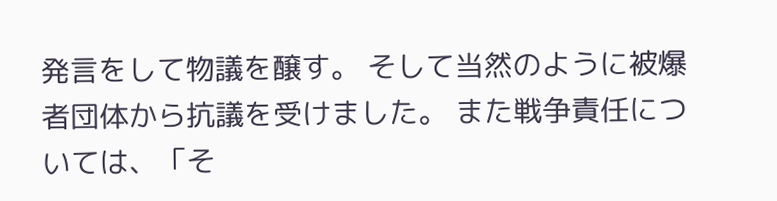発言をして物議を醸す。 そして当然のように被爆者団体から抗議を受けました。 また戦争責任については、「そ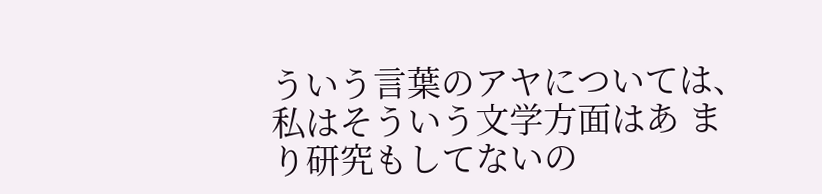ういう言葉のアヤについては、私はそういう文学方面はあ まり研究もしてないの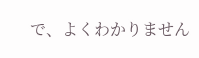で、よくわかりません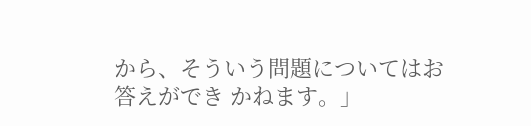から、そういう問題についてはお答えができ かねます。」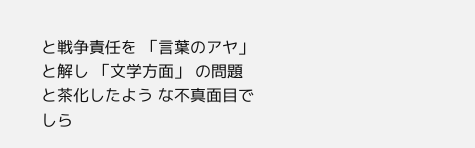と戦争責任を 「言葉のアヤ」 と解し 「文学方面」 の問題と茶化したよう な不真面目でしら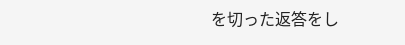を切った返答をし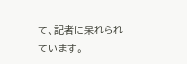て、記者に呆れられています。